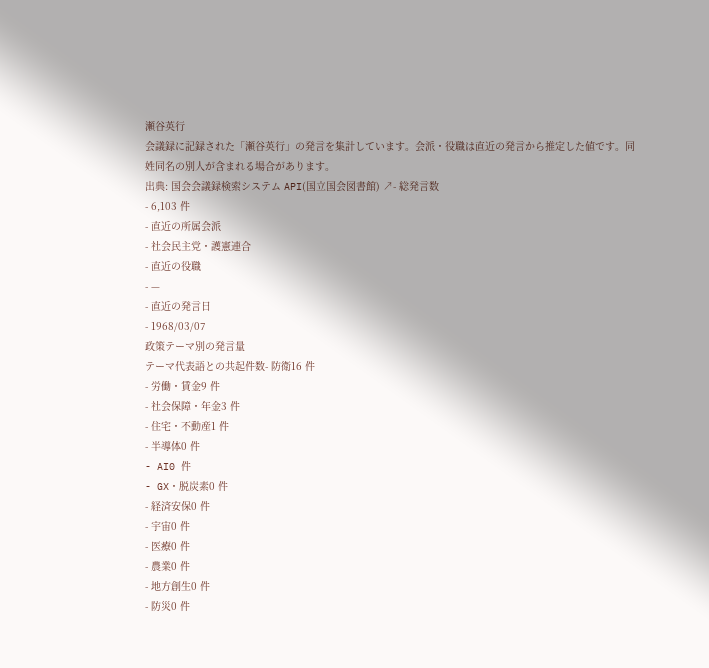瀬谷英行
会議録に記録された「瀬谷英行」の発言を集計しています。会派・役職は直近の発言から推定した値です。同姓同名の別人が含まれる場合があります。
出典: 国会会議録検索システム API(国立国会図書館) ↗- 総発言数
- 6,103 件
- 直近の所属会派
- 社会民主党・護憲連合
- 直近の役職
- —
- 直近の発言日
- 1968/03/07
政策テーマ別の発言量
テーマ代表語との共起件数- 防衛16 件
- 労働・賃金9 件
- 社会保障・年金3 件
- 住宅・不動産1 件
- 半導体0 件
- AI0 件
- GX・脱炭素0 件
- 経済安保0 件
- 宇宙0 件
- 医療0 件
- 農業0 件
- 地方創生0 件
- 防災0 件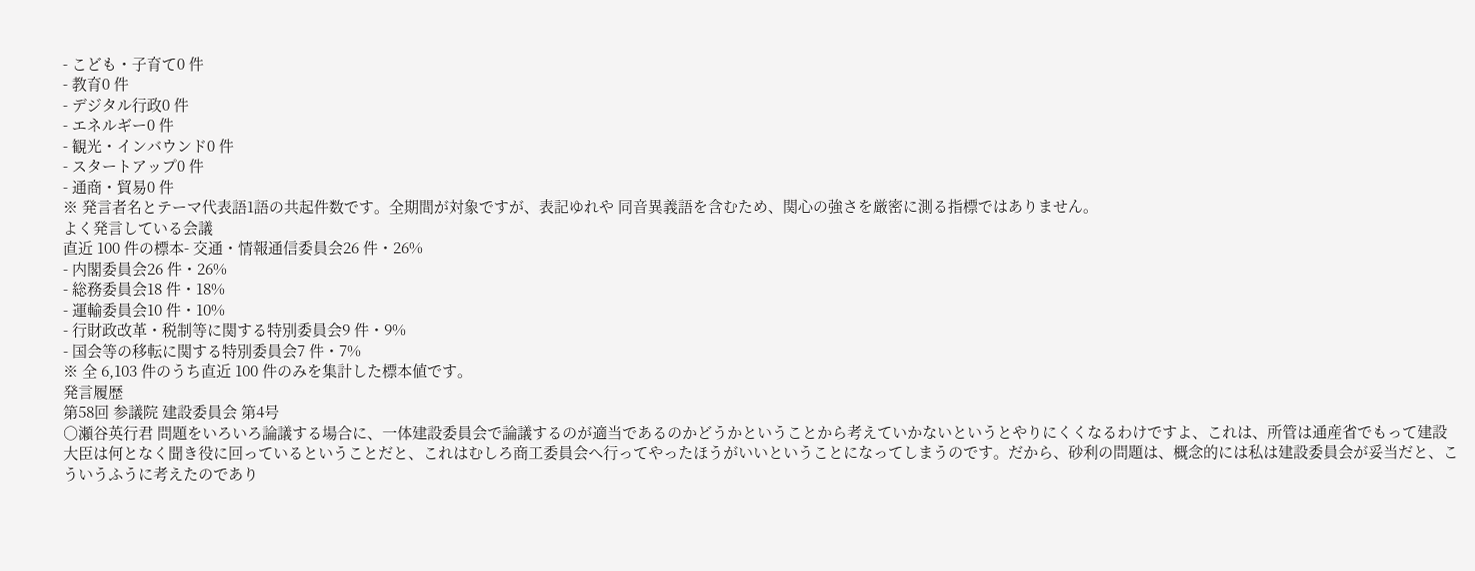- こども・子育て0 件
- 教育0 件
- デジタル行政0 件
- エネルギー0 件
- 観光・インバウンド0 件
- スタートアップ0 件
- 通商・貿易0 件
※ 発言者名とテーマ代表語1語の共起件数です。全期間が対象ですが、表記ゆれや 同音異義語を含むため、関心の強さを厳密に測る指標ではありません。
よく発言している会議
直近 100 件の標本- 交通・情報通信委員会26 件・26%
- 内閣委員会26 件・26%
- 総務委員会18 件・18%
- 運輸委員会10 件・10%
- 行財政改革・税制等に関する特別委員会9 件・9%
- 国会等の移転に関する特別委員会7 件・7%
※ 全 6,103 件のうち直近 100 件のみを集計した標本値です。
発言履歴
第58回 参議院 建設委員会 第4号
○瀬谷英行君 問題をいろいろ論議する場合に、一体建設委員会で論議するのが適当であるのかどうかということから考えていかないというとやりにくくなるわけですよ、これは、所管は通産省でもって建設大臣は何となく聞き役に回っているということだと、これはむしろ商工委員会へ行ってやったほうがいいということになってしまうのです。だから、砂利の問題は、概念的には私は建設委員会が妥当だと、こういうふうに考えたのであり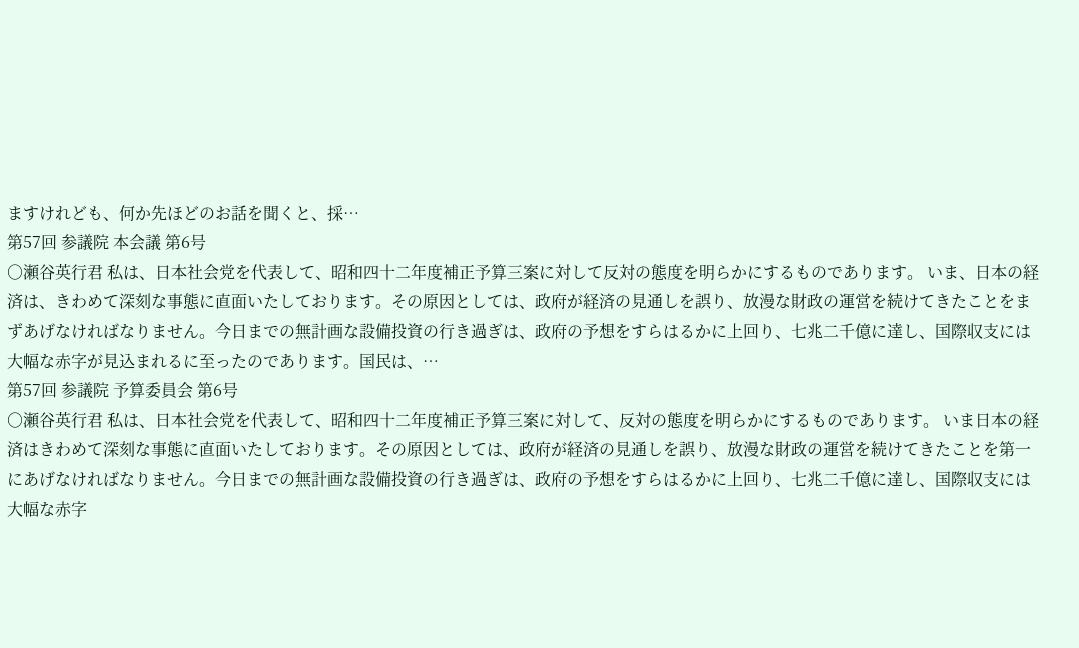ますけれども、何か先ほどのお話を聞くと、採…
第57回 参議院 本会議 第6号
○瀬谷英行君 私は、日本社会党を代表して、昭和四十二年度補正予算三案に対して反対の態度を明らかにするものであります。 いま、日本の経済は、きわめて深刻な事態に直面いたしております。その原因としては、政府が経済の見通しを誤り、放漫な財政の運営を続けてきたことをまずあげなければなりません。今日までの無計画な設備投資の行き過ぎは、政府の予想をすらはるかに上回り、七兆二千億に達し、国際収支には大幅な赤字が見込まれるに至ったのであります。国民は、…
第57回 参議院 予算委員会 第6号
○瀬谷英行君 私は、日本社会党を代表して、昭和四十二年度補正予算三案に対して、反対の態度を明らかにするものであります。 いま日本の経済はきわめて深刻な事態に直面いたしております。その原因としては、政府が経済の見通しを誤り、放漫な財政の運営を続けてきたことを第一にあげなければなりません。今日までの無計画な設備投資の行き過ぎは、政府の予想をすらはるかに上回り、七兆二千億に達し、国際収支には大幅な赤字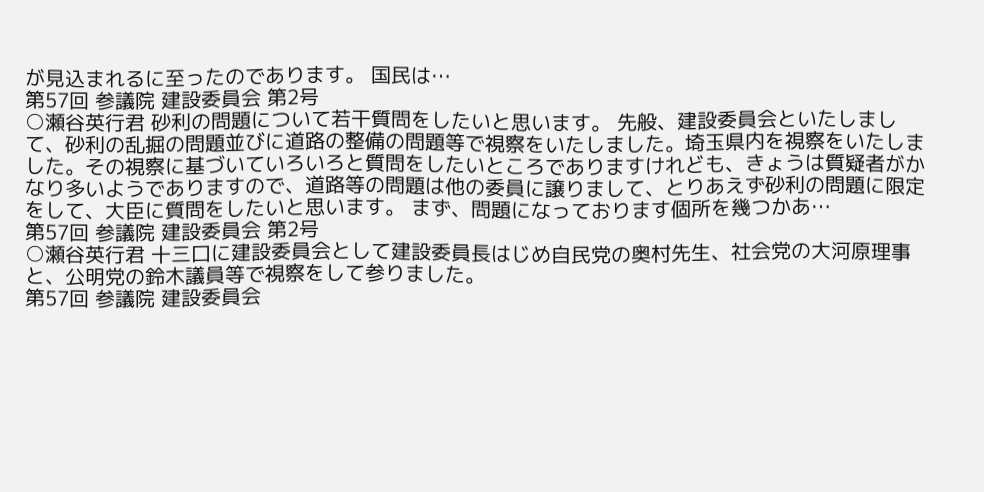が見込まれるに至ったのであります。 国民は…
第57回 参議院 建設委員会 第2号
○瀬谷英行君 砂利の問題について若干質問をしたいと思います。 先般、建設委員会といたしまして、砂利の乱掘の問題並びに道路の整備の問題等で視察をいたしました。埼玉県内を視察をいたしました。その視察に基づいていろいろと質問をしたいところでありますけれども、きょうは質疑者がかなり多いようでありますので、道路等の問題は他の委員に譲りまして、とりあえず砂利の問題に限定をして、大臣に質問をしたいと思います。 まず、問題になっております個所を幾つかあ…
第57回 参議院 建設委員会 第2号
○瀬谷英行君 十三口に建設委員会として建設委員長はじめ自民党の奥村先生、社会党の大河原理事と、公明党の鈴木議員等で視察をして参りました。
第57回 参議院 建設委員会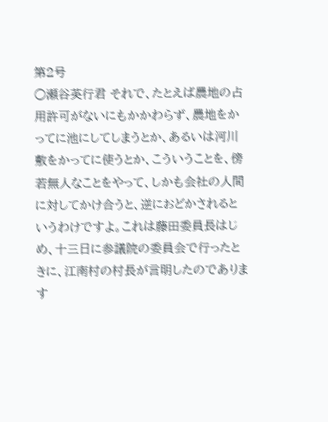第2号
○瀬谷英行君 それで、たとえば農地の占用許可がないにもかかわらず、農地をかってに池にしてしまうとか、あるいは河川敷をかってに使うとか、こういうことを、傍若無人なことをやって、しかも会社の人間に対してかけ合うと、逆におどかされるというわけですよ。これは藤田委員長はじめ、十三日に参議院の委員会で行ったときに、江南村の村長が言明したのであります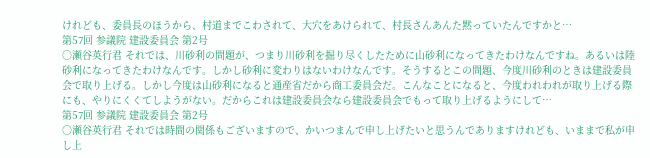けれども、委員長のほうから、村道までこわされて、大穴をあけられて、村長さんあんた黙っていたんですかと…
第57回 参議院 建設委員会 第2号
○瀬谷英行君 それでは、川砂利の問題が、つまり川砂利を掘り尽くしたために山砂利になってきたわけなんですね。あるいは陸砂利になってきたわけなんです。しかし砂利に変わりはないわけなんです。そうするとこの問題、今度川砂利のときは建設委員会で取り上げる。しかし今度は山砂利になると通産省だから商工委員会だ。こんなことになると、今度われわれが取り上げる際にも、やりにくくてしようがない。だからこれは建設委員会なら建設委員会でもって取り上げるようにして…
第57回 参議院 建設委員会 第2号
○瀬谷英行君 それでは時間の関係もございますので、かいつまんで申し上げたいと思うんでありますけれども、いままで私が申し上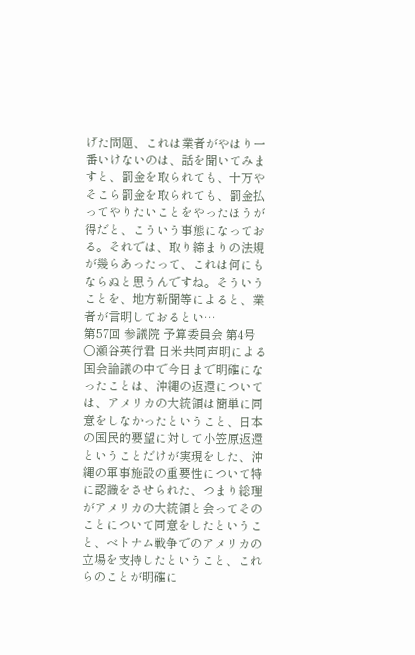げた問題、これは業者がやはり一番いけないのは、話を聞いてみますと、罰金を取られても、十万やそこら罰金を取られても、罰金払ってやりたいことをやったほうが得だと、こういう事態になっておる。それでは、取り締まりの法規が幾らあったって、これは何にもならぬと思うんですね。そういうことを、地方新聞等によると、業者が言明しておるとい…
第57回 参議院 予算委員会 第4号
○瀬谷英行君 日米共同声明による国会論議の中で今日まで明確になったことは、沖縄の返還については、アメリカの大統領は簡単に同意をしなかったということ、日本の国民的要望に対して小笠原返還ということだけが実現をした、沖縄の軍事施設の重要性について特に認識をさせられた、つまり総理がアメリカの大統領と会ってそのことについて同意をしたということ、ベトナム戦争でのアメリカの立場を支持したということ、これらのことが明確に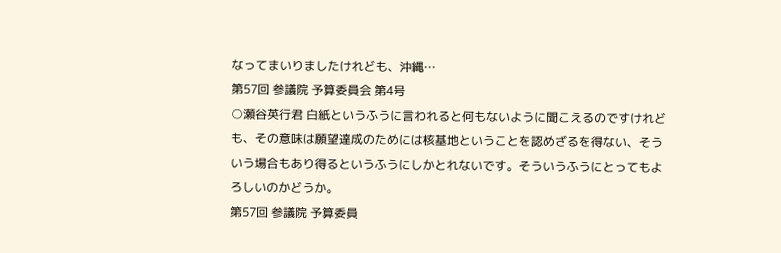なってまいりましたけれども、沖縄…
第57回 参議院 予算委員会 第4号
○瀬谷英行君 白紙というふうに言われると何もないように聞こえるのですけれども、その意味は願望達成のためには核基地ということを認めざるを得ない、そういう場合もあり得るというふうにしかとれないです。そういうふうにとってもよろしいのかどうか。
第57回 参議院 予算委員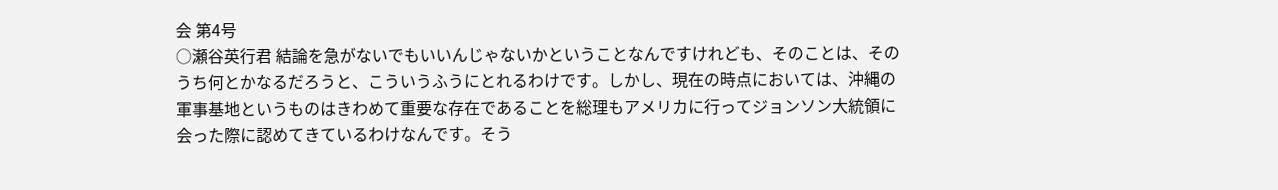会 第4号
○瀬谷英行君 結論を急がないでもいいんじゃないかということなんですけれども、そのことは、そのうち何とかなるだろうと、こういうふうにとれるわけです。しかし、現在の時点においては、沖縄の軍事基地というものはきわめて重要な存在であることを総理もアメリカに行ってジョンソン大統領に会った際に認めてきているわけなんです。そう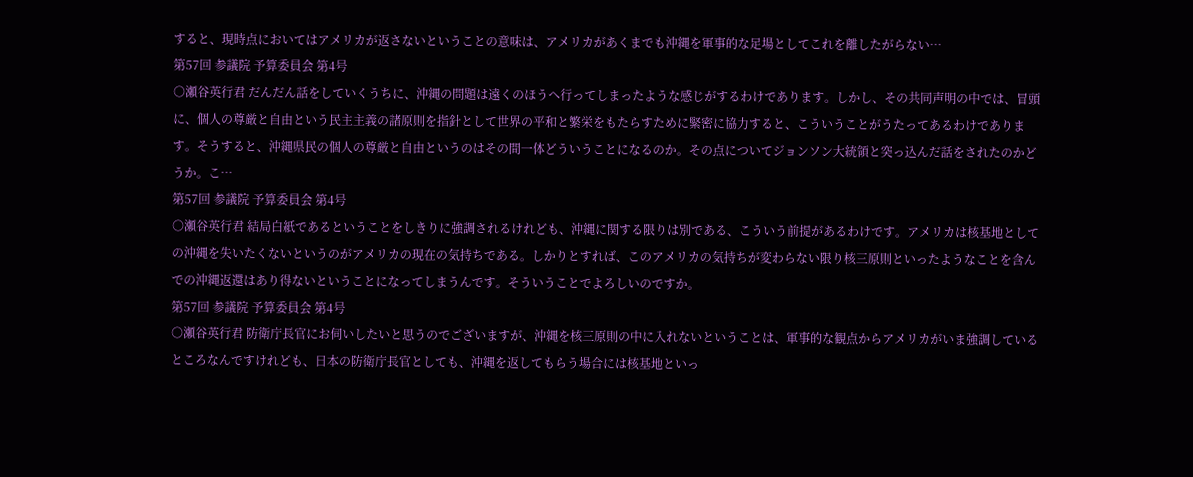すると、現時点においてはアメリカが返さないということの意味は、アメリカがあくまでも沖縄を軍事的な足場としてこれを離したがらない…
第57回 参議院 予算委員会 第4号
○瀬谷英行君 だんだん話をしていくうちに、沖縄の問題は遠くのほうへ行ってしまったような感じがするわけであります。しかし、その共同声明の中では、冒頭に、個人の尊厳と自由という民主主義の諸原則を指針として世界の平和と繁栄をもたらすために緊密に協力すると、こういうことがうたってあるわけであります。そうすると、沖縄県民の個人の尊厳と自由というのはその間一体どういうことになるのか。その点についてジョンソン大統領と突っ込んだ話をされたのかどうか。こ…
第57回 参議院 予算委員会 第4号
○瀬谷英行君 結局白紙であるということをしきりに強調されるけれども、沖縄に関する限りは別である、こういう前提があるわけです。アメリカは核基地としての沖縄を失いたくないというのがアメリカの現在の気持ちである。しかりとすれば、このアメリカの気持ちが変わらない限り核三原則といったようなことを含んでの沖縄返還はあり得ないということになってしまうんです。そういうことでよろしいのですか。
第57回 参議院 予算委員会 第4号
○瀬谷英行君 防衛庁長官にお伺いしたいと思うのでございますが、沖縄を核三原則の中に入れないということは、軍事的な観点からアメリカがいま強調しているところなんですけれども、日本の防衛庁長官としても、沖縄を返してもらう場合には核基地といっ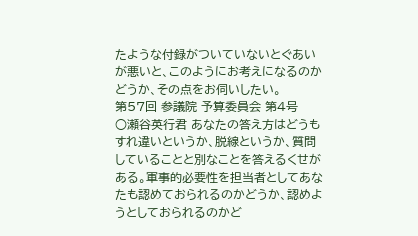たような付録がついていないとぐあいが悪いと、このようにお考えになるのかどうか、その点をお伺いしたい。
第57回 参議院 予算委員会 第4号
○瀬谷英行君 あなたの答え方はどうもすれ違いというか、脱線というか、質問していることと別なことを答えるくせがある。軍事的必要性を担当者としてあなたも認めておられるのかどうか、認めようとしておられるのかど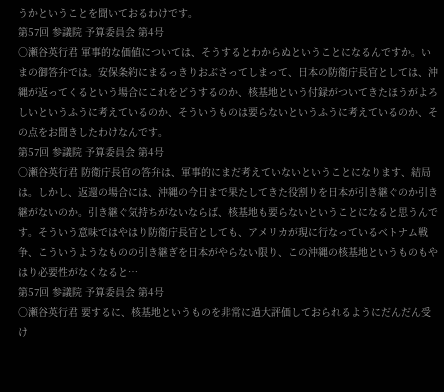うかということを聞いておるわけです。
第57回 参議院 予算委員会 第4号
○瀬谷英行君 軍事的な価値については、そうするとわからぬということになるんですか。いまの御答弁では。安保条約にまるっきりおぶさってしまって、日本の防衛庁長官としては、沖縄が返ってくるという場合にこれをどうするのか、核基地という付録がついてきたほうがよろしいというふうに考えているのか、そういうものは要らないというふうに考えているのか、その点をお聞きしたわけなんです。
第57回 参議院 予算委員会 第4号
○瀬谷英行君 防衛庁長官の答弁は、軍事的にまだ考えていないということになります、結局は。しかし、返還の場合には、沖縄の今日まで果たしてきた役割りを日本が引き継ぐのか引き継がないのか。引き継ぐ気持ちがないならば、核基地も要らないということになると思うんです。そういう意味ではやはり防衛庁長官としても、アメリカが現に行なっているベトナム戦争、こういうようなものの引き継ぎを日本がやらない限り、この沖縄の核基地というものもやはり必要性がなくなると…
第57回 参議院 予算委員会 第4号
○瀬谷英行君 要するに、核基地というものを非常に過大評価しておられるようにだんだん受け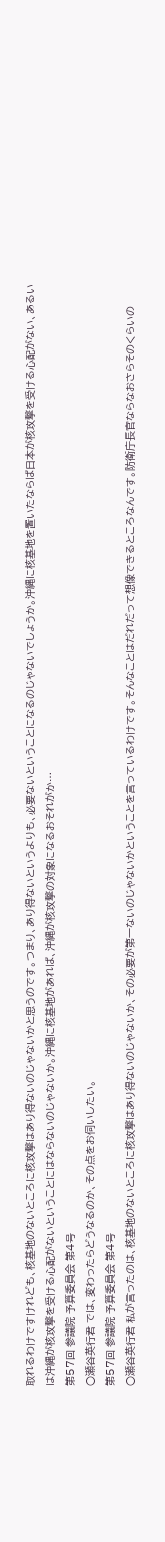取れるわけですけれども、核基地のないところに核攻撃はあり得ないのじゃないかと思うのです。つまり、あり得ないというよりも、必要ないということになるのじゃないでしょうか。沖縄に核基地を置いたならば日本が核攻撃を受ける心配がない、あるいは沖縄が核攻撃を受ける心配がないということにはならないのじゃないか。沖縄に核基地があれば、沖縄が核攻撃の対象になるおそれがか…
第57回 参議院 予算委員会 第4号
○瀬谷英行君 では、変わったらどうなるのか、その点をお伺いしたい。
第57回 参議院 予算委員会 第4号
○瀬谷英行君 私が言ったのは、核基地のないところに核攻撃はあり得ないのじゃないか、その必要が第一ないのじゃないかということを言っているわけです。そんなことはだれだって想像できるところなんです。防衛庁長官ならなおさらそのくらいの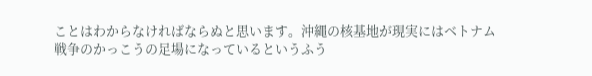ことはわからなければならぬと思います。沖縄の核基地が現実にはベトナム戦争のかっこうの足場になっているというふう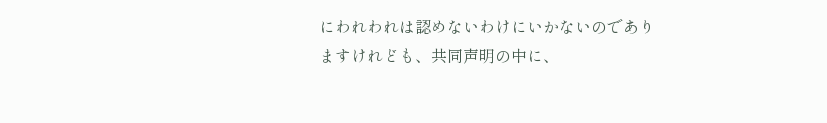にわれわれは認めないわけにいかないのでありますけれども、共同声明の中に、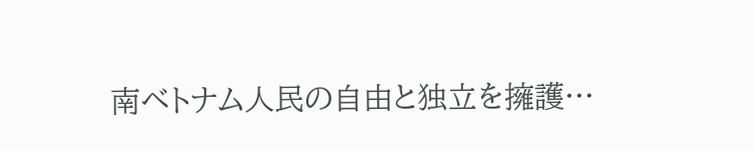南ベトナム人民の自由と独立を擁護…